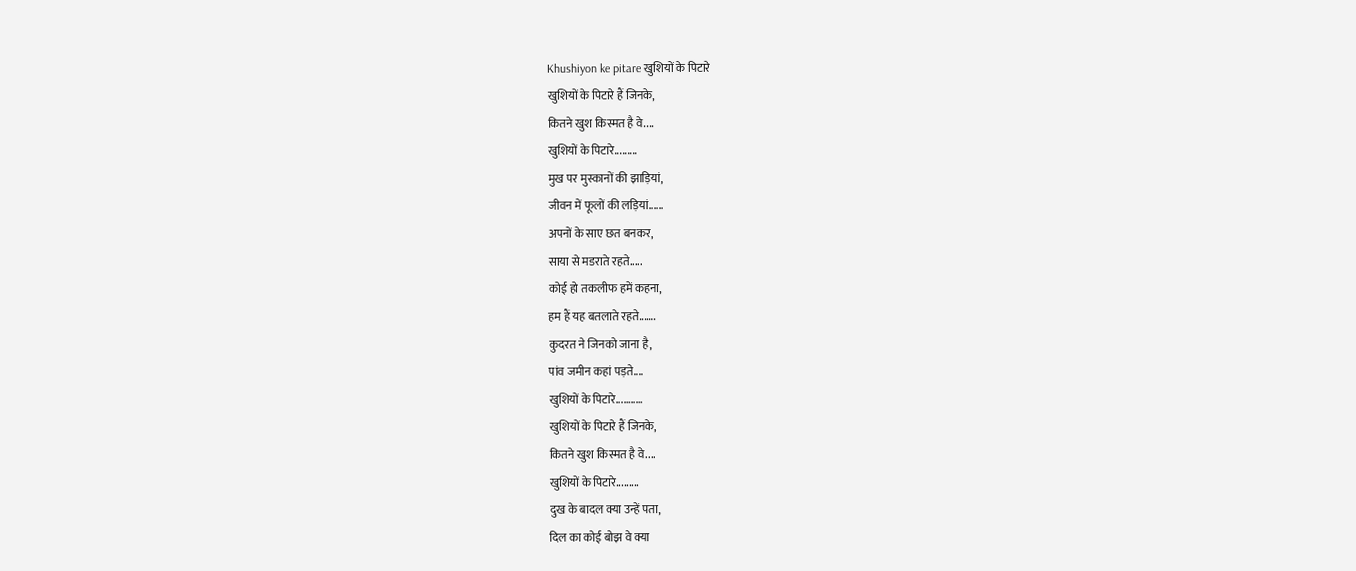Khushiyon ke pitare खुशियों के पिटारे
खुशियों के पिटारे हैं जिनके,
कितने खुश किस्मत है वे....
खुशियों के पिटारे.........
मुख पर मुस्कानों की झाड़ियां,
जीवन में फूलों की लड़ियां......
अपनों के साए छत बनकर,
साया से मडराते रहते.....
कोई हो तकलीफ हमें कहना,
हम हैं यह बतलाते रहते...….
कुदरत ने जिनको जाना है,
पांव जमीन कहां पड़ते....
खुशियों के पिटारे...…..…
खुशियों के पिटारे हैं जिनके,
कितने खुश किस्मत है वे....
खुशियों के पिटारे.........
दुख के बादल क्या उन्हें पता,
दिल का कोई बोझ वे क्या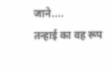जाने....
तन्हाई का वह रूप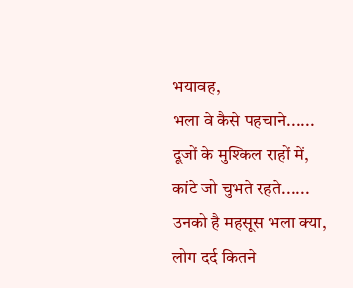भयावह,
भला वे कैसे पहचाने......
दूजों के मुश्किल राहों में,
कांटे जो चुभते रहते......
उनको है महसूस भला क्या,
लोग दर्द कितने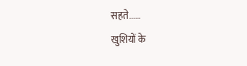सहते...…
खुशियों के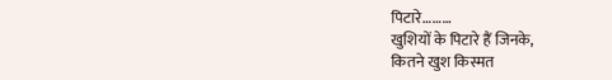पिटारे......…
खुशियों के पिटारे हैं जिनके,
कितने खुश किस्मत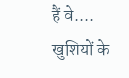हैं वे....
खुशियों के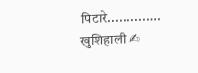पिटारे..........….
खुशिहाली ✍